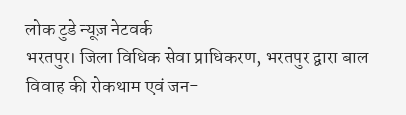लोक टुडे न्यूज़ नेटवर्क
भरतपुर। जिला विधिक सेवा प्राधिकरण, भरतपुर द्वारा बाल विवाह की रोकथाम एवं जन-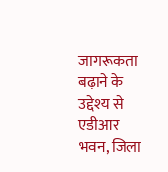जागरूकता बढ़ाने के उद्देश्य से एडीआर भवन, जिला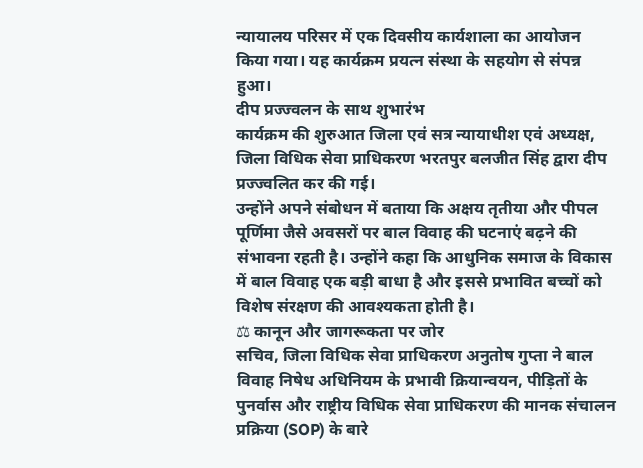न्यायालय परिसर में एक दिवसीय कार्यशाला का आयोजन किया गया। यह कार्यक्रम प्रयत्न संस्था के सहयोग से संपन्न हुआ।
दीप प्रज्ज्वलन के साथ शुभारंभ
कार्यक्रम की शुरुआत जिला एवं सत्र न्यायाधीश एवं अध्यक्ष, जिला विधिक सेवा प्राधिकरण भरतपुर बलजीत सिंह द्वारा दीप प्रज्ज्वलित कर की गई।
उन्होंने अपने संबोधन में बताया कि अक्षय तृतीया और पीपल पूर्णिमा जैसे अवसरों पर बाल विवाह की घटनाएं बढ़ने की संभावना रहती है। उन्होंने कहा कि आधुनिक समाज के विकास में बाल विवाह एक बड़ी बाधा है और इससे प्रभावित बच्चों को विशेष संरक्षण की आवश्यकता होती है।
⚖ कानून और जागरूकता पर जोर
सचिव, जिला विधिक सेवा प्राधिकरण अनुतोष गुप्ता ने बाल विवाह निषेध अधिनियम के प्रभावी क्रियान्वयन, पीड़ितों के पुनर्वास और राष्ट्रीय विधिक सेवा प्राधिकरण की मानक संचालन प्रक्रिया (SOP) के बारे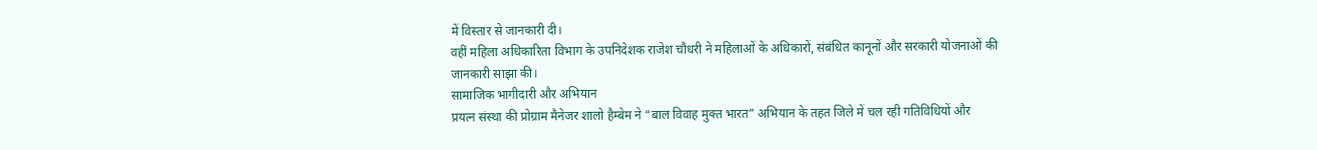में विस्तार से जानकारी दी।
वहीं महिला अधिकारिता विभाग के उपनिदेशक राजेश चौधरी ने महिलाओं के अधिकारों, संबंधित कानूनों और सरकारी योजनाओं की जानकारी साझा की।
सामाजिक भागीदारी और अभियान
प्रयत्न संस्था की प्रोग्राम मैनेजर शालो हैम्बेम ने “बाल विवाह मुक्त भारत” अभियान के तहत जिले में चल रही गतिविधियों और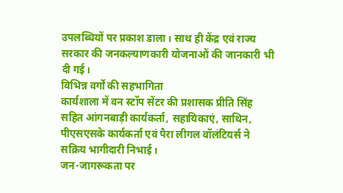उपलब्धियों पर प्रकाश डाला। साथ ही केंद्र एवं राज्य सरकार की जनकल्याणकारी योजनाओं की जानकारी भी दी गई।
विभिन्न वर्गों की सहभागिता
कार्यशाला में वन स्टॉप सेंटर की प्रशासक प्रीति सिंह सहित आंगनबाड़ी कार्यकर्ता, सहायिकाएं, साथिन, पीएसएसके कार्यकर्ता एवं पैरा लीगल वॉलंटियर्स ने सक्रिय भागीदारी निभाई।
जन-जागरूकता पर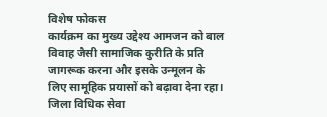विशेष फोकस
कार्यक्रम का मुख्य उद्देश्य आमजन को बाल विवाह जैसी सामाजिक कुरीति के प्रति जागरूक करना और इसके उन्मूलन के लिए सामूहिक प्रयासों को बढ़ावा देना रहा।
जिला विधिक सेवा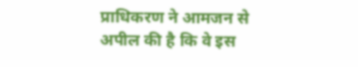प्राधिकरण ने आमजन से अपील की है कि वे इस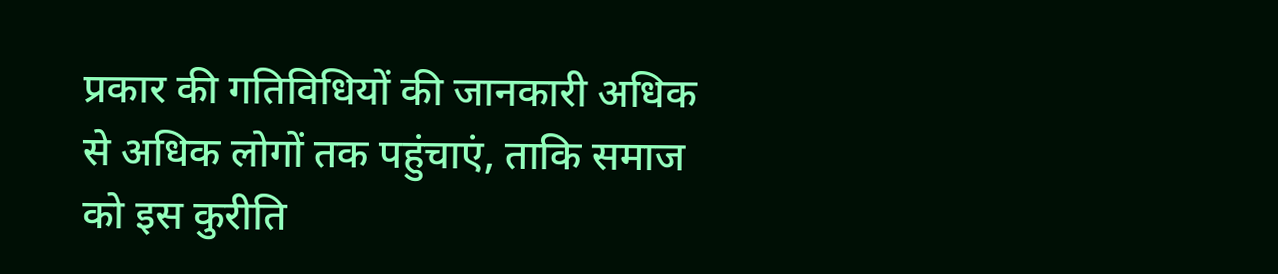प्रकार की गतिविधियों की जानकारी अधिक से अधिक लोगों तक पहुंचाएं, ताकि समाज को इस कुरीति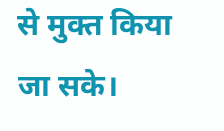से मुक्त किया जा सके।